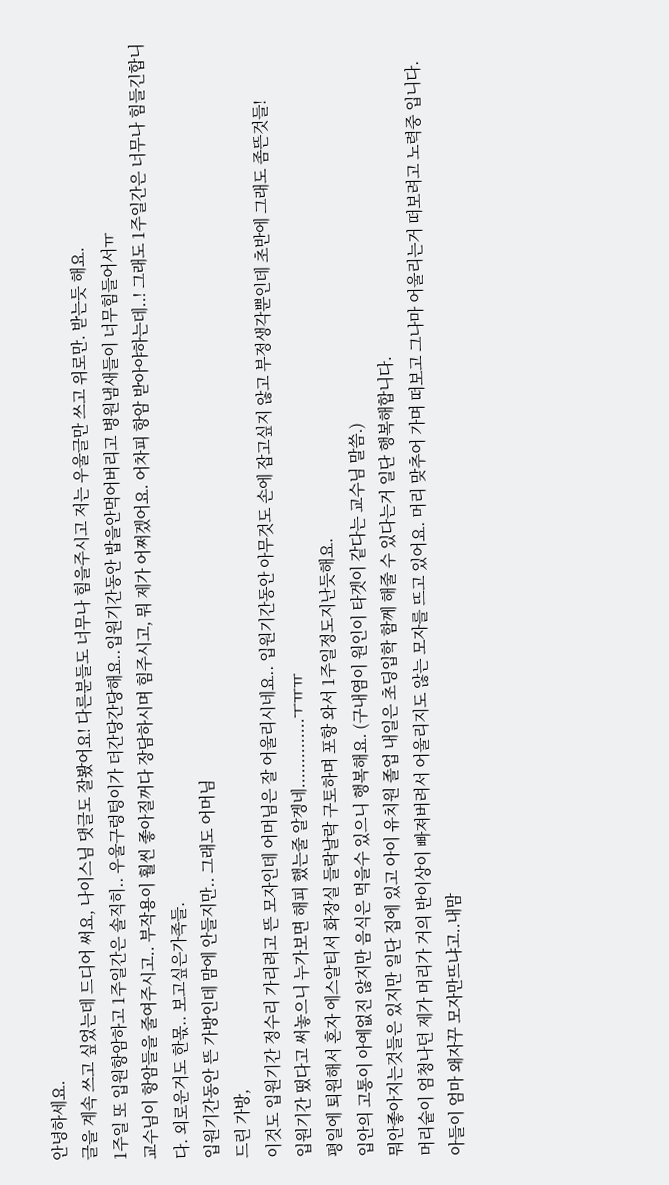안녕하세요.
글을 계속 쓰고 싶었는데 드디어 써요, 나이스님 댓글도 잘봤어요! 다른분들도 너무나 힘을주시고 저는 우울글만 쓰고 위로만. 받는듯 해요.
1주일 또 입원항암하고 1주일간은 솔직히.. 우울구렁텅이가 더간당간당해요..입원기간동안 밥을안먹어버리고 병원냄새들이 너무힘들어서ㅠ
교수님이 항암들을 줄여주시고.. 부작용이 훨씬 좋아질꺼다 장담하시며 힘주시고, 뭐 제가 어쩌겠어요. 어차피 항암 받아야하는데..! 그래도 1주일간은 너무나 힘들긴합니다. 외로운거도 한몫.. 보고싶은가족들.
입원기간동안 뜬 가방인데 맘에 안들지만.. 그래도 어머님
드린 가방,
이것도 입원기간 정수리 가리려고 뜬 모자인데 어머님은 잘 어울리시네요.. 입원기간동안 아무것도 손에 잡고싶지 않고 부정생각뿐인데 초반에 그래도 좀뜬것들!
입원기간 떴다고 써놓으니 누가보면 해피 했는줄 알겡네..............ㅜㅠㅠ
평일에 퇴원해서 혼자 에스알티서 화장실 들락날락 구토하며 포항 와서 1주일정도지난듯해요.
입안의 고통이 아예없진 않지만 음식은 먹을수 있으니 행복해요. (구내염이 원인이 타겟이 같다는 교수님 말씀.)
뭐안좋아지는것들은 있지만 일단 집에 있고 아이 유치원 졸업 내일은 초딩입학 함께 해줄 수 있다는거 일단 행복해합니다.
머리숱이 엄청나던 제가 머리가 거의 반이상이 빠져버려서 어울리지도 않는 모자를 뜨고 있어요. 머리 맞추어 가며 떠보고 그나마 어울리는거 떠보려고 노력중 입니다.
아들이 엄마 왜자꾸 모자만뜨냐고..내맘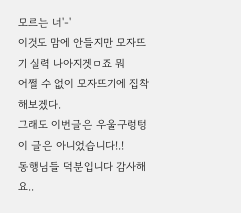모르는 너'-'
이것도 맘에 안들지만 모자뜨기 실력 나아지겟ㅁ죠 뭐
어쩔 수 없이 모자뜨기에 집착해보겠다.
그래도 이번글은 우울구렁텅이 글은 아니었습니다!.!
동행님들 덕분입니다 감사해요..